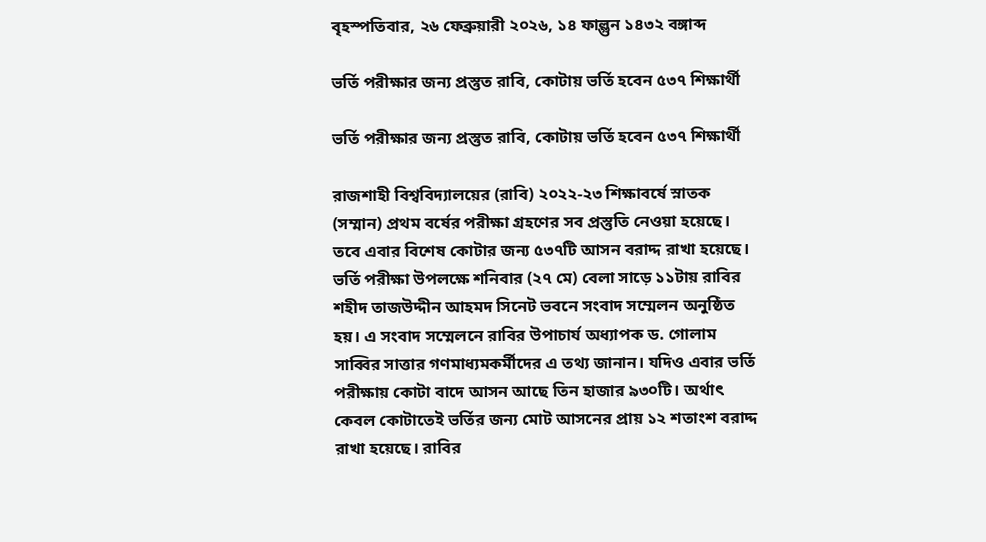বৃহস্পতিবার, ২৬ ফেব্রুয়ারী ২০২৬, ১৪ ফাল্গুন ১৪৩২ বঙ্গাব্দ

ভর্তি পরীক্ষার জন্য প্রস্তুত রাবি, কোটায় ভর্তি হবেন ৫৩৭ শিক্ষার্থী

ভর্তি পরীক্ষার জন্য প্রস্তুত রাবি, কোটায় ভর্তি হবেন ৫৩৭ শিক্ষার্থী

রাজশাহী বিশ্ববিদ্যালয়ের (রাবি) ২০২২-২৩ শিক্ষাবর্ষে স্নাতক (সম্মান) প্রথম বর্ষের পরীক্ষা গ্রহণের সব প্রস্তুতি নেওয়া হয়েছে। তবে এবার বিশেষ কোটার জন্য ৫৩৭টি আসন বরাদ্দ রাখা হয়েছে। ভর্তি পরীক্ষা উপলক্ষে শনিবার (২৭ মে) বেলা সাড়ে ১১টায় রাবির শহীদ তাজউদ্দীন আহমদ সিনেট ভবনে সংবাদ সম্মেলন অনুষ্ঠিত হয়। এ সংবাদ সম্মেলনে রাবির উপাচার্য অধ্যাপক ড. গোলাম সাব্বির সাত্তার গণমাধ্যমকর্মীদের এ তথ্য জানান। যদিও এবার ভর্তি পরীক্ষায় কোটা বাদে আসন আছে তিন হাজার ৯৩০টি। অর্থাৎ কেবল কোটাতেই ভর্তির জন্য মোট আসনের প্রায় ১২ শতাংশ বরাদ্দ রাখা হয়েছে। রাবির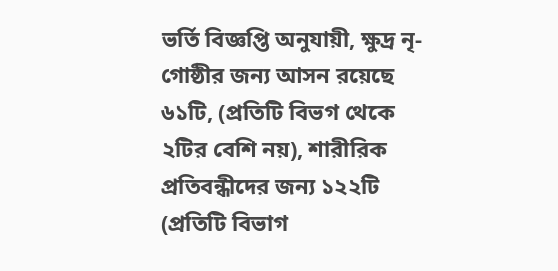ভর্তি বিজ্ঞপ্তি অনুযায়ী, ক্ষুদ্র নৃ-গোষ্ঠীর জন্য আসন রয়েছে ৬১টি, (প্রতিটি বিভগ থেকে ২টির বেশি নয়), শারীরিক প্রতিবন্ধীদের জন্য ১২২টি (প্রতিটি বিভাগ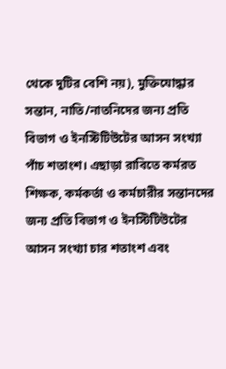থেকে দুটির বেশি নয়), মুক্তিযোদ্ধার সন্তান, নাতি/নাতনিদের জন্য প্রতি বিভাগ ও ইনস্টিটিউটের আসন সংখ্যা পাঁচ শতাংশ। এছাড়া রাবিতে কর্মরত শিক্ষক, কর্মকর্তা ও কর্মচারীর সন্তানদের জন্য প্রতি বিভাগ ও ইনস্টিটিউটের আসন সংখ্যা চার শতাংশ এবং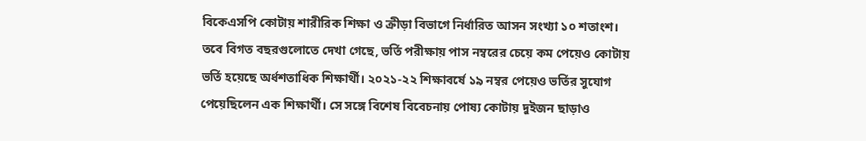বিকেএসপি কোটায় শারীরিক শিক্ষা ও ক্রীড়া বিভাগে নির্ধারিত আসন সংখ্যা ১০ শতাংশ। তবে বিগত বছরগুলোতে দেখা গেছে, ভর্তি পরীক্ষায় পাস নম্বরের চেয়ে কম পেয়েও কোটায় ভর্তি হয়েছে অর্ধশতাধিক শিক্ষার্থী। ২০২১-২২ শিক্ষাবর্ষে ১৯ নম্বর পেয়েও ভর্তির সুযোগ পেয়েছিলেন এক শিক্ষার্থী। সে সঙ্গে বিশেষ বিবেচনায় পোষ্য কোটায় দুইজন ছাড়াও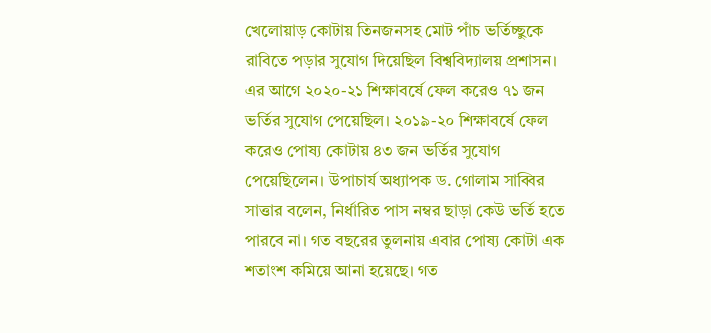খেলোয়াড় কোটায় তিনজনসহ মোট পাঁচ ভর্তিচ্ছুকে রাবিতে পড়ার সুযোগ দিয়েছিল বিশ্ববিদ্যালয় প্রশাসন। এর আগে ২০২০-২১ শিক্ষাবর্ষে ফেল করেও ৭১ জন ভর্তির সুযোগ পেয়েছিল। ২০১৯-২০ শিক্ষাবর্ষে ফেল করেও পোষ্য কোটায় ৪৩ জন ভর্তির সুযোগ পেয়েছিলেন। উপাচার্য অধ্যাপক ড. গোলাম সাব্বির সাত্তার বলেন, নির্ধারিত পাস নম্বর ছাড়া কেউ ভর্তি হতে পারবে না। গত বছরের তুলনায় এবার পোষ্য কোটা এক শতাংশ কমিয়ে আনা হয়েছে। গত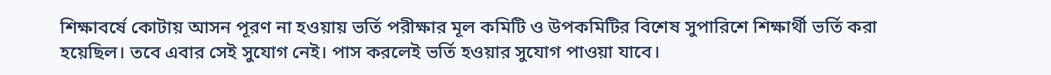শিক্ষাবর্ষে কোটায় আসন পূরণ না হওয়ায় ভর্তি পরীক্ষার মূল কমিটি ও উপকমিটির বিশেষ সুপারিশে শিক্ষার্থী ভর্তি করা হয়েছিল। তবে এবার সেই সুযোগ নেই। পাস করলেই ভর্তি হওয়ার সুযোগ পাওয়া যাবে।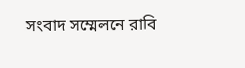সংবাদ সম্মেলনে রাবি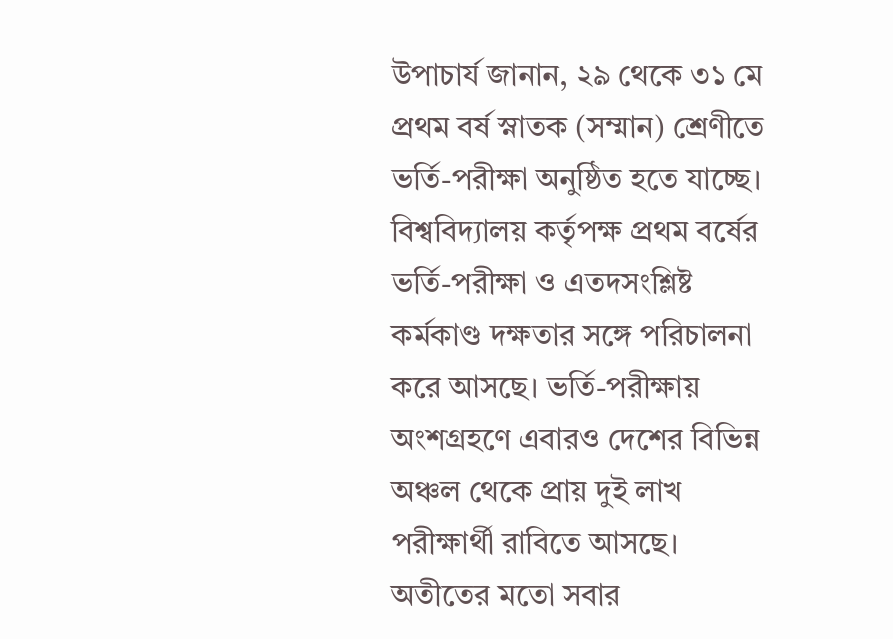উপাচার্য জানান, ২৯ থেকে ৩১ মে প্রথম বর্ষ স্নাতক (সম্মান) শ্রেণীতে ভর্তি-পরীক্ষা অনুষ্ঠিত হতে যাচ্ছে। বিশ্ববিদ্যালয় কর্তৃপক্ষ প্রথম বর্ষের ভর্তি-পরীক্ষা ও এতদসংশ্লিষ্ট কর্মকাণ্ড দক্ষতার সঙ্গে পরিচালনা করে আসছে। ভর্তি-পরীক্ষায় অংশগ্রহণে এবারও দেশের বিভিন্ন অঞ্চল থেকে প্রায় দুই লাখ পরীক্ষার্থী রাবিতে আসছে। অতীতের মতো সবার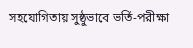সহযোগিতায় সুষ্ঠুভাবে ভর্তি-পরীক্ষা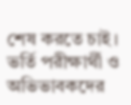শেষ করতে চাই। ভর্তি পরীক্ষার্থী ও অভিভাবকদের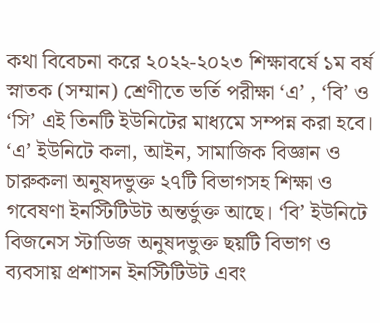কথা বিবেচনা করে ২০২২-২০২৩ শিক্ষাবর্ষে ১ম বর্ষ স্নাতক (সম্মান) শ্রেণীতে ভর্তি পরীক্ষা ‘এ’ , ‘বি’ ও ‘সি’ এই তিনটি ইউনিটের মাধ্যমে সম্পন্ন করা হবে। ‘এ’ ইউনিটে কলা, আইন, সামাজিক বিজ্ঞান ও চারুকলা অনুষদভুক্ত ২৭টি বিভাগসহ শিক্ষা ও গবেষণা ইনস্টিটিউট অন্তর্ভুক্ত আছে। ‘বি’ ইউনিটে বিজনেস স্টাডিজ অনুষদভুক্ত ছয়টি বিভাগ ও ব্যবসায় প্রশাসন ইনস্টিটিউট এবং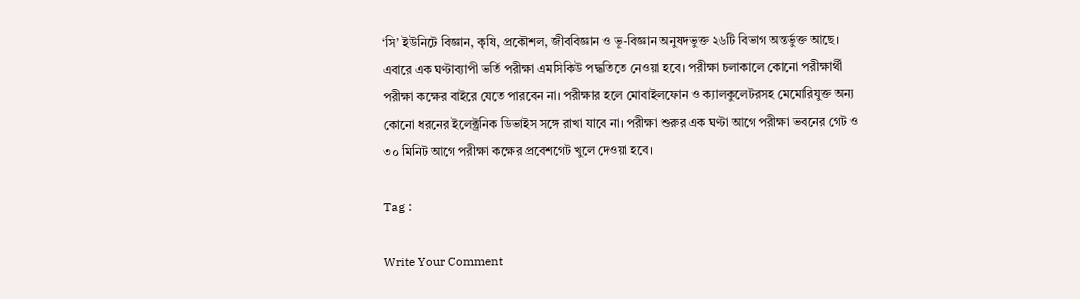‘সি’ ইউনিটে বিজ্ঞান, কৃষি, প্রকৌশল, জীববিজ্ঞান ও ভূ-বিজ্ঞান অনুষদভুক্ত ২৬টি বিভাগ অন্তর্ভুক্ত আছে। এবারে এক ঘণ্টাব্যাপী ভর্তি পরীক্ষা এমসিকিউ পদ্ধতিতে নেওয়া হবে। পরীক্ষা চলাকালে কোনো পরীক্ষার্থী পরীক্ষা কক্ষের বাইরে যেতে পারবেন না। পরীক্ষার হলে মোবাইলফোন ও ক্যালকুলেটরসহ মেমোরিযুক্ত অন্য কোনো ধরনের ইলেক্ট্রনিক ডিভাইস সঙ্গে রাখা যাবে না। পরীক্ষা শুরুর এক ঘণ্টা আগে পরীক্ষা ভবনের গেট ও ৩০ মিনিট আগে পরীক্ষা কক্ষের প্রবেশগেট খুলে দেওয়া হবে।

Tag :

Write Your Comment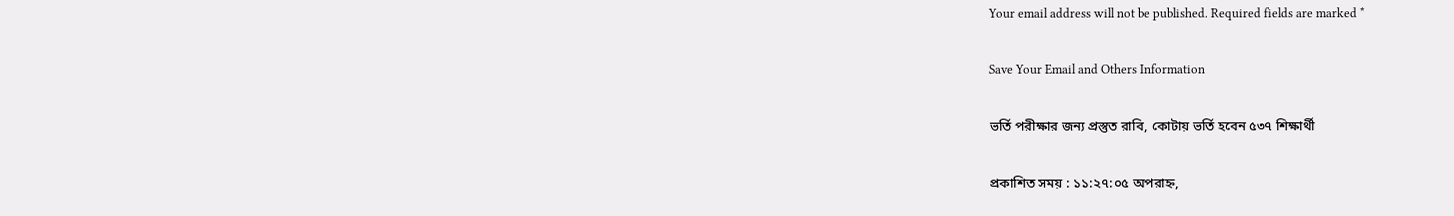Your email address will not be published. Required fields are marked *

Save Your Email and Others Information

ভর্তি পরীক্ষার জন্য প্রস্তুত রাবি, কোটায় ভর্তি হবেন ৫৩৭ শিক্ষার্থী

প্রকাশিত সময় : ১১:২৭:০৫ অপরাহ্ন,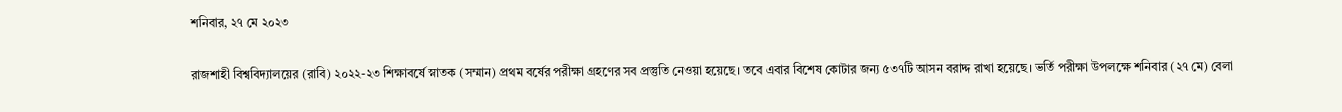শনিবার, ২৭ মে ২০২৩

রাজশাহী বিশ্ববিদ্যালয়ের (রাবি) ২০২২-২৩ শিক্ষাবর্ষে স্নাতক (সম্মান) প্রথম বর্ষের পরীক্ষা গ্রহণের সব প্রস্তুতি নেওয়া হয়েছে। তবে এবার বিশেষ কোটার জন্য ৫৩৭টি আসন বরাদ্দ রাখা হয়েছে। ভর্তি পরীক্ষা উপলক্ষে শনিবার (২৭ মে) বেলা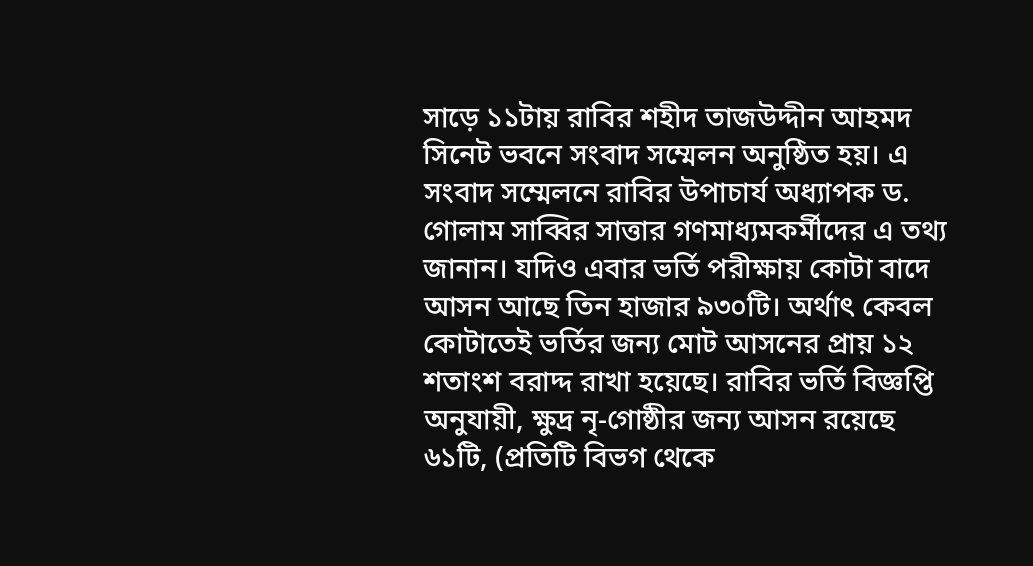সাড়ে ১১টায় রাবির শহীদ তাজউদ্দীন আহমদ সিনেট ভবনে সংবাদ সম্মেলন অনুষ্ঠিত হয়। এ সংবাদ সম্মেলনে রাবির উপাচার্য অধ্যাপক ড. গোলাম সাব্বির সাত্তার গণমাধ্যমকর্মীদের এ তথ্য জানান। যদিও এবার ভর্তি পরীক্ষায় কোটা বাদে আসন আছে তিন হাজার ৯৩০টি। অর্থাৎ কেবল কোটাতেই ভর্তির জন্য মোট আসনের প্রায় ১২ শতাংশ বরাদ্দ রাখা হয়েছে। রাবির ভর্তি বিজ্ঞপ্তি অনুযায়ী, ক্ষুদ্র নৃ-গোষ্ঠীর জন্য আসন রয়েছে ৬১টি, (প্রতিটি বিভগ থেকে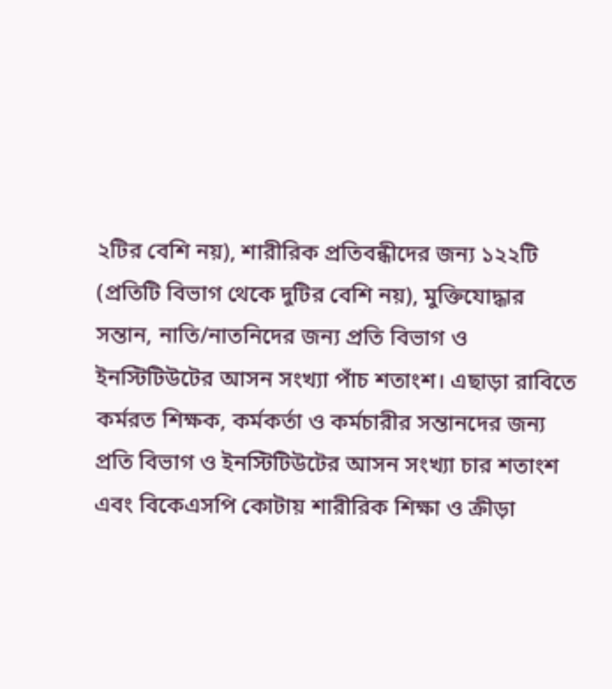২টির বেশি নয়), শারীরিক প্রতিবন্ধীদের জন্য ১২২টি (প্রতিটি বিভাগ থেকে দুটির বেশি নয়), মুক্তিযোদ্ধার সন্তান, নাতি/নাতনিদের জন্য প্রতি বিভাগ ও ইনস্টিটিউটের আসন সংখ্যা পাঁচ শতাংশ। এছাড়া রাবিতে কর্মরত শিক্ষক, কর্মকর্তা ও কর্মচারীর সন্তানদের জন্য প্রতি বিভাগ ও ইনস্টিটিউটের আসন সংখ্যা চার শতাংশ এবং বিকেএসপি কোটায় শারীরিক শিক্ষা ও ক্রীড়া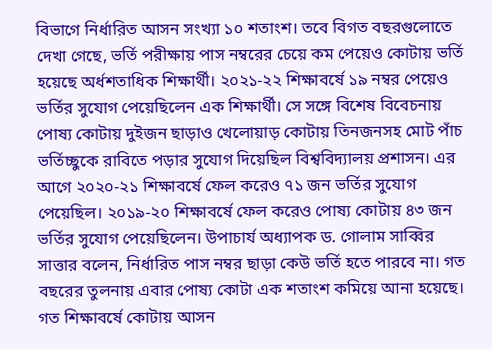বিভাগে নির্ধারিত আসন সংখ্যা ১০ শতাংশ। তবে বিগত বছরগুলোতে দেখা গেছে, ভর্তি পরীক্ষায় পাস নম্বরের চেয়ে কম পেয়েও কোটায় ভর্তি হয়েছে অর্ধশতাধিক শিক্ষার্থী। ২০২১-২২ শিক্ষাবর্ষে ১৯ নম্বর পেয়েও ভর্তির সুযোগ পেয়েছিলেন এক শিক্ষার্থী। সে সঙ্গে বিশেষ বিবেচনায় পোষ্য কোটায় দুইজন ছাড়াও খেলোয়াড় কোটায় তিনজনসহ মোট পাঁচ ভর্তিচ্ছুকে রাবিতে পড়ার সুযোগ দিয়েছিল বিশ্ববিদ্যালয় প্রশাসন। এর আগে ২০২০-২১ শিক্ষাবর্ষে ফেল করেও ৭১ জন ভর্তির সুযোগ পেয়েছিল। ২০১৯-২০ শিক্ষাবর্ষে ফেল করেও পোষ্য কোটায় ৪৩ জন ভর্তির সুযোগ পেয়েছিলেন। উপাচার্য অধ্যাপক ড. গোলাম সাব্বির সাত্তার বলেন, নির্ধারিত পাস নম্বর ছাড়া কেউ ভর্তি হতে পারবে না। গত বছরের তুলনায় এবার পোষ্য কোটা এক শতাংশ কমিয়ে আনা হয়েছে। গত শিক্ষাবর্ষে কোটায় আসন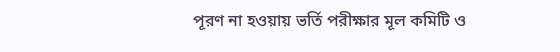পূরণ না হওয়ায় ভর্তি পরীক্ষার মূল কমিটি ও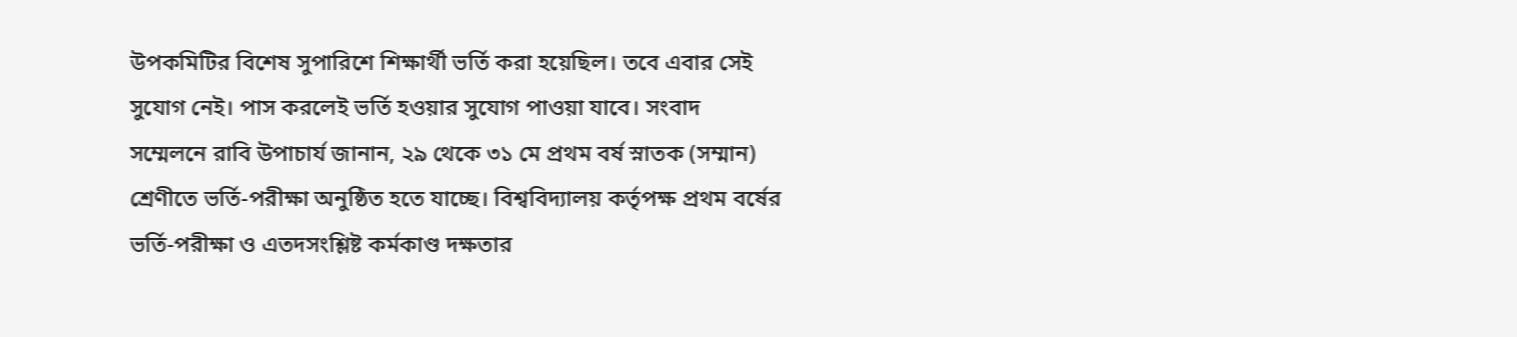উপকমিটির বিশেষ সুপারিশে শিক্ষার্থী ভর্তি করা হয়েছিল। তবে এবার সেই সুযোগ নেই। পাস করলেই ভর্তি হওয়ার সুযোগ পাওয়া যাবে। সংবাদ সম্মেলনে রাবি উপাচার্য জানান, ২৯ থেকে ৩১ মে প্রথম বর্ষ স্নাতক (সম্মান) শ্রেণীতে ভর্তি-পরীক্ষা অনুষ্ঠিত হতে যাচ্ছে। বিশ্ববিদ্যালয় কর্তৃপক্ষ প্রথম বর্ষের ভর্তি-পরীক্ষা ও এতদসংশ্লিষ্ট কর্মকাণ্ড দক্ষতার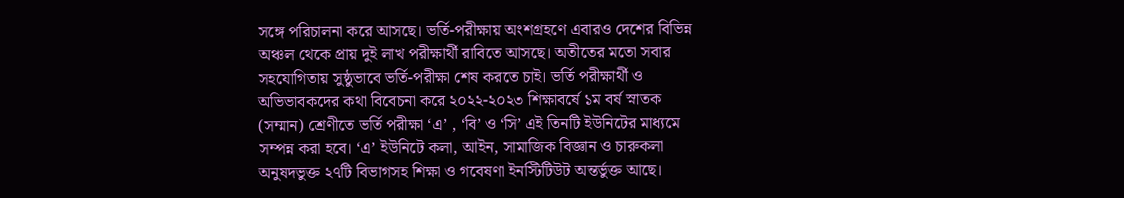সঙ্গে পরিচালনা করে আসছে। ভর্তি-পরীক্ষায় অংশগ্রহণে এবারও দেশের বিভিন্ন অঞ্চল থেকে প্রায় দুই লাখ পরীক্ষার্থী রাবিতে আসছে। অতীতের মতো সবার সহযোগিতায় সুষ্ঠুভাবে ভর্তি-পরীক্ষা শেষ করতে চাই। ভর্তি পরীক্ষার্থী ও অভিভাবকদের কথা বিবেচনা করে ২০২২-২০২৩ শিক্ষাবর্ষে ১ম বর্ষ স্নাতক (সম্মান) শ্রেণীতে ভর্তি পরীক্ষা ‘এ’ , ‘বি’ ও ‘সি’ এই তিনটি ইউনিটের মাধ্যমে সম্পন্ন করা হবে। ‘এ’ ইউনিটে কলা, আইন, সামাজিক বিজ্ঞান ও চারুকলা অনুষদভুক্ত ২৭টি বিভাগসহ শিক্ষা ও গবেষণা ইনস্টিটিউট অন্তর্ভুক্ত আছে।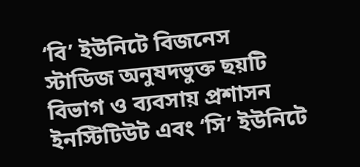‘বি’ ইউনিটে বিজনেস স্টাডিজ অনুষদভুক্ত ছয়টি বিভাগ ও ব্যবসায় প্রশাসন ইনস্টিটিউট এবং ‘সি’ ইউনিটে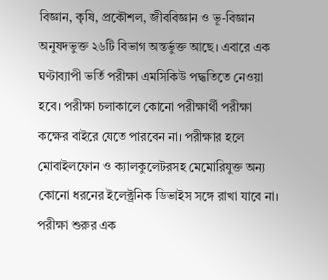বিজ্ঞান, কৃষি, প্রকৌশল, জীববিজ্ঞান ও ভূ-বিজ্ঞান অনুষদভুক্ত ২৬টি বিভাগ অন্তর্ভুক্ত আছে। এবারে এক ঘণ্টাব্যাপী ভর্তি পরীক্ষা এমসিকিউ পদ্ধতিতে নেওয়া হবে। পরীক্ষা চলাকালে কোনো পরীক্ষার্থী পরীক্ষা কক্ষের বাইরে যেতে পারবেন না। পরীক্ষার হলে মোবাইলফোন ও ক্যালকুলেটরসহ মেমোরিযুক্ত অন্য কোনো ধরনের ইলেক্ট্রনিক ডিভাইস সঙ্গে রাখা যাবে না। পরীক্ষা শুরুর এক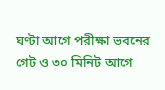ঘণ্টা আগে পরীক্ষা ভবনের গেট ও ৩০ মিনিট আগে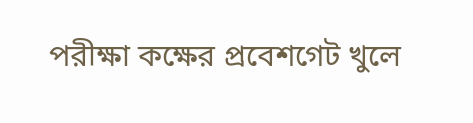পরীক্ষা কক্ষের প্রবেশগেট খুলে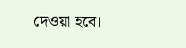দেওয়া হবে।